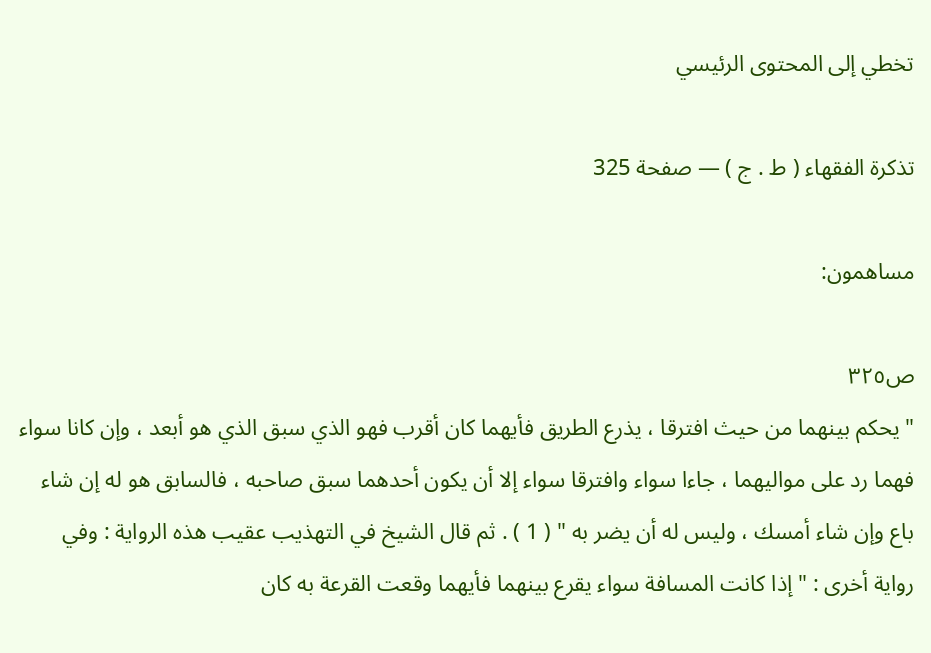تخطي إلى المحتوى الرئيسي

تذكرة الفقهاء ( ط . ج ) — صفحة 325

مساهمون:

ص٣٢٥
" يحكم بينهما من حيث افترقا ، يذرع الطريق فأيهما كان أقرب فهو الذي سبق الذي هو أبعد ، وإن كانا سواء فهما رد على مواليهما ، جاءا سواء وافترقا سواء إلا أن يكون أحدهما سبق صاحبه ، فالسابق هو له إن شاء باع وإن شاء أمسك ، وليس له أن يضر به " ( 1 ) . ثم قال الشيخ في التهذيب عقيب هذه الرواية : وفي رواية أخرى : " إذا كانت المسافة سواء يقرع بينهما فأيهما وقعت القرعة به كان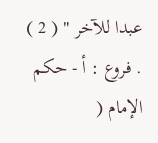عبدا للآخر " ( 2 ) . فروع : أ - حكم الإمام (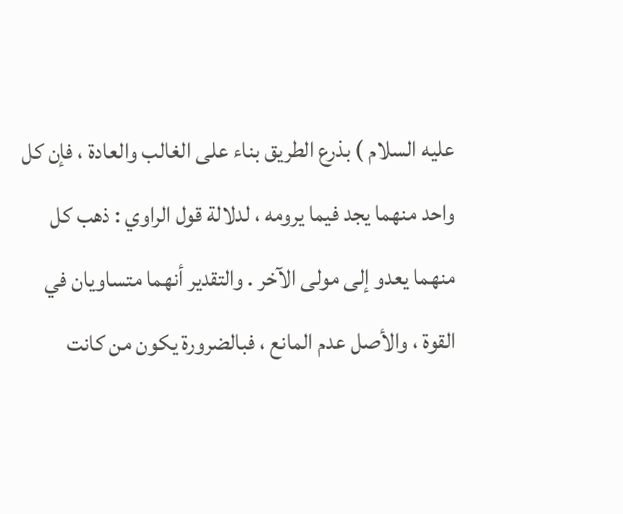عليه السلام ) بذرع الطريق بناء على الغالب والعادة ، فإن كل واحد منهما يجد فيما يرومه ، لدلالة قول الراوي : ذهب كل منهما يعدو إلى مولى الآخر . والتقدير أنهما متساويان في القوة ، والأصل عدم المانع ، فبالضرورة يكون من كانت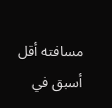مسافته أقل أسبق في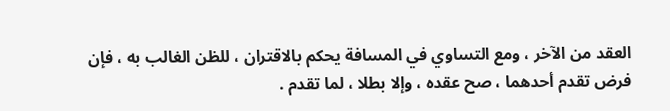العقد من الآخر ، ومع التساوي في المسافة يحكم بالاقتران ، للظن الغالب به ، فإن فرض تقدم أحدهما ، صح عقده ، وإلا بطلا ، لما تقدم .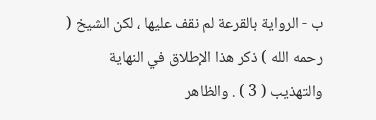ب - الرواية بالقرعة لم نقف عليها ، لكن الشيخ ( رحمه الله ) ذكر هذا الإطلاق في النهاية والتهذيب ( 3 ) . والظاهر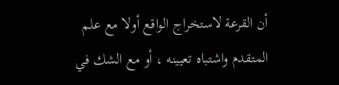أن القرعة لاستخراج الواقع أولا مع علم المتقدم واشتباه تعيينه ، أو مع الشك في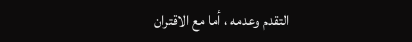التقدم وعدمه ، أما مع الاقتران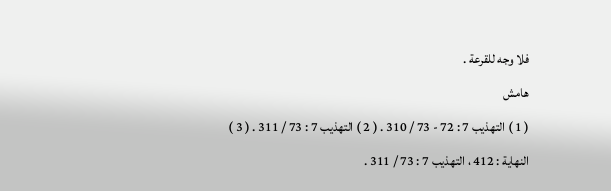فلا وجه للقرعة .
هامش
( 1 ) التهذيب 7 : 72 - 73 / 310 . ( 2 ) التهذيب 7 : 73 / 311 . ( 3 ) النهاية : 412 ، التهذيب 7 : 73 / 311 .